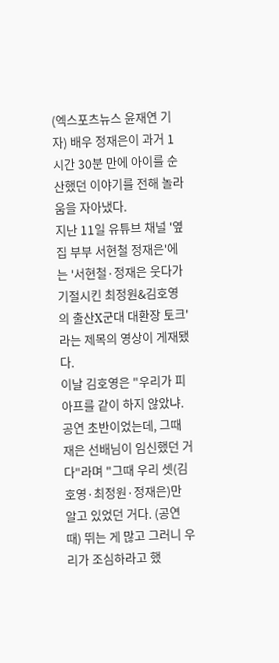(엑스포츠뉴스 윤재연 기자) 배우 정재은이 과거 1시간 30분 만에 아이를 순산했던 이야기를 전해 놀라움을 자아냈다.
지난 11일 유튜브 채널 '옆집 부부 서현철 정재은'에는 '서현철·정재은 웃다가 기절시킨 최정원&김호영의 출산X군대 대환장 토크'라는 제목의 영상이 게재됐다.
이날 김호영은 "우리가 피아프를 같이 하지 않았냐. 공연 초반이었는데, 그때 재은 선배님이 임신했던 거다"라며 "그때 우리 셋(김호영·최정원·정재은)만 알고 있었던 거다. (공연 때) 뛰는 게 많고 그러니 우리가 조심하라고 했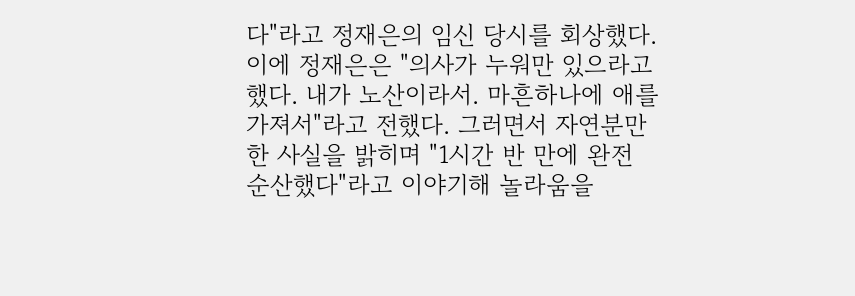다"라고 정재은의 임신 당시를 회상했다.
이에 정재은은 "의사가 누워만 있으라고 했다. 내가 노산이라서. 마흔하나에 애를 가져서"라고 전했다. 그러면서 자연분만한 사실을 밝히며 "1시간 반 만에 완전 순산했다"라고 이야기해 놀라움을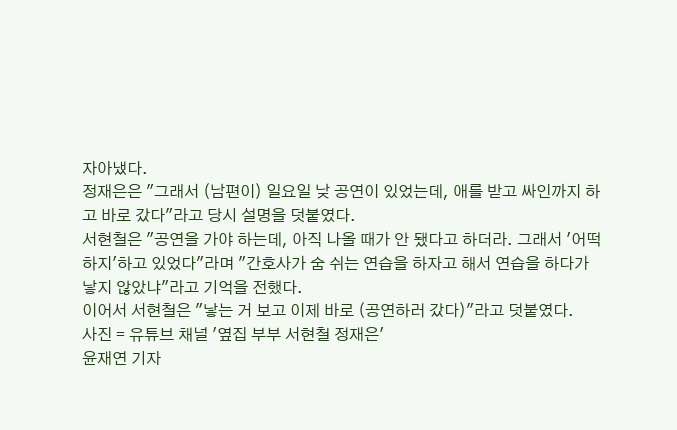자아냈다.
정재은은 "그래서 (남편이) 일요일 낮 공연이 있었는데, 애를 받고 싸인까지 하고 바로 갔다"라고 당시 설명을 덧붙였다.
서현철은 "공연을 가야 하는데, 아직 나올 때가 안 됐다고 하더라. 그래서 '어떡하지'하고 있었다"라며 "간호사가 숨 쉬는 연습을 하자고 해서 연습을 하다가 낳지 않았냐"라고 기억을 전했다.
이어서 서현철은 "낳는 거 보고 이제 바로 (공연하러 갔다)"라고 덧붙였다.
사진 = 유튜브 채널 '옆집 부부 서현철 정재은'
윤재연 기자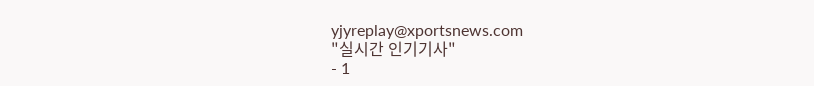yjyreplay@xportsnews.com
"실시간 인기기사"
- 1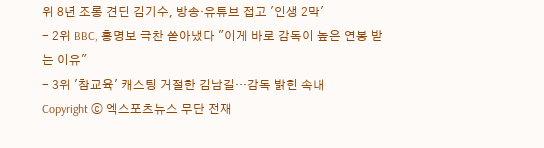위 8년 조롱 견딘 김기수, 방송·유튜브 접고 '인생 2막'
- 2위 BBC, 홍명보 극찬 쏟아냈다 "이게 바로 감독이 높은 연봉 받는 이유"
- 3위 '참교육' 캐스팅 거절한 김남길…감독 밝힌 속내
Copyright ⓒ 엑스포츠뉴스 무단 전재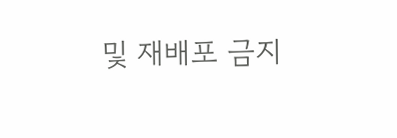및 재배포 금지